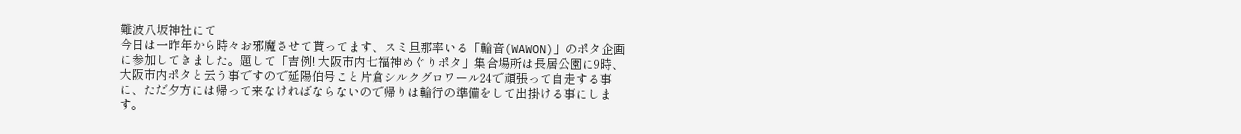難波八坂神社にて
今日は一昨年から時々お邪魔させて貰ってます、スミ旦那率いる「輪音(WAWON)」のポタ企画に参加してきました。題して「吉例! 大阪市内七福神めぐりポタ」集合場所は長居公園に9時、大阪市内ポタと云う事ですので延陽伯号こと片倉シルクグロワール24で頑張って自走する事に、ただ夕方には帰って来なければならないので帰りは輪行の準備をして出掛ける事にします。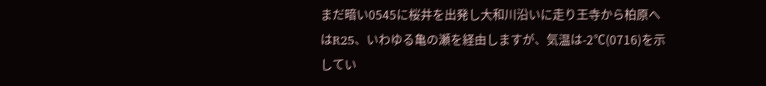まだ暗い0545に桜井を出発し大和川沿いに走り王寺から柏原へはR25、いわゆる亀の瀬を経由しますが、気温は-2℃(0716)を示してい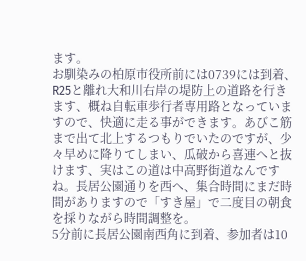ます。
お馴染みの柏原市役所前には0739には到着、R25と離れ大和川右岸の堤防上の道路を行きます、概ね自転車歩行者専用路となっていますので、快適に走る事ができます。あびこ筋まで出て北上するつもりでいたのですが、少々早めに降りてしまい、瓜破から喜連へと抜けます、実はこの道は中高野街道なんですね。長居公園通りを西へ、集合時間にまだ時間がありますので「すき屋」で二度目の朝食を採りながら時間調整を。
5分前に長居公園南西角に到着、参加者は10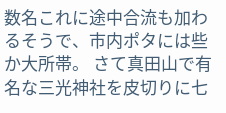数名これに途中合流も加わるそうで、市内ポタには些か大所帯。 さて真田山で有名な三光神社を皮切りに七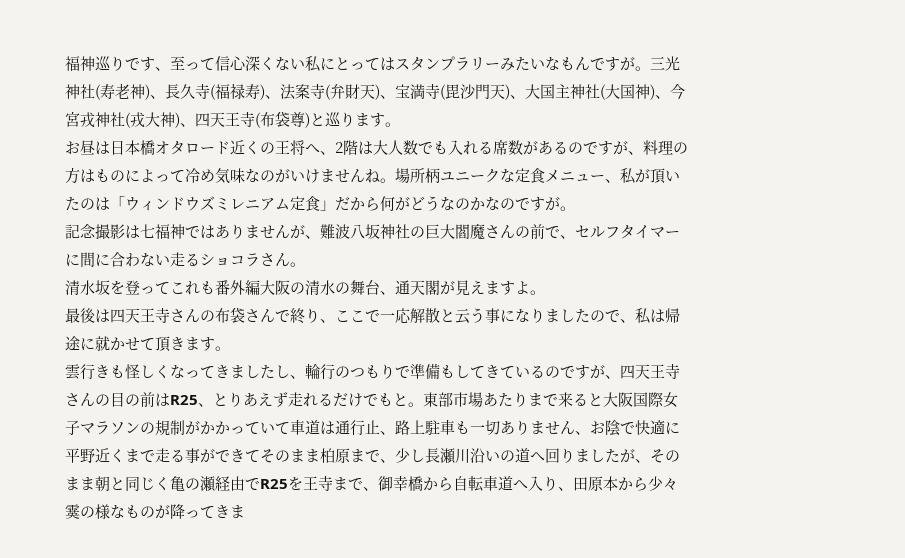福神巡りです、至って信心深くない私にとってはスタンプラリーみたいなもんですが。三光神社(寿老神)、長久寺(福禄寿)、法案寺(弁財天)、宝満寺(毘沙門天)、大国主神社(大国神)、今宮戎神社(戎大神)、四天王寺(布袋尊)と巡ります。
お昼は日本橋オタロード近くの王将へ、2階は大人数でも入れる席数があるのですが、料理の方はものによって冷め気味なのがいけませんね。場所柄ユニークな定食メニュー、私が頂いたのは「ウィンドウズミレニアム定食」だから何がどうなのかなのですが。
記念撮影は七福神ではありませんが、難波八坂神社の巨大閻魔さんの前で、セルフタイマーに間に合わない走るショコラさん。
清水坂を登ってこれも番外編大阪の清水の舞台、通天閣が見えますよ。
最後は四天王寺さんの布袋さんで終り、ここで一応解散と云う事になりましたので、私は帰途に就かせて頂きます。
雲行きも怪しくなってきましたし、輪行のつもりで準備もしてきているのですが、四天王寺さんの目の前はR25、とりあえず走れるだけでもと。東部市場あたりまで来ると大阪国際女子マラソンの規制がかかっていて車道は通行止、路上駐車も一切ありません、お陰で快適に平野近くまで走る事ができてそのまま柏原まで、少し長瀬川沿いの道へ回りましたが、そのまま朝と同じく亀の瀬経由でR25を王寺まで、御幸橋から自転車道へ入り、田原本から少々霙の様なものが降ってきま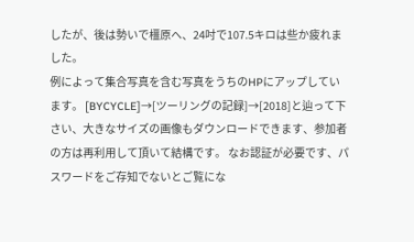したが、後は勢いで橿原へ、24吋で107.5キロは些か疲れました。
例によって集合写真を含む写真をうちのHPにアップしています。 [BYCYCLE]→[ツーリングの記録]→[2018]と辿って下さい、大きなサイズの画像もダウンロードできます、参加者の方は再利用して頂いて結構です。 なお認証が必要です、パスワードをご存知でないとご覧にな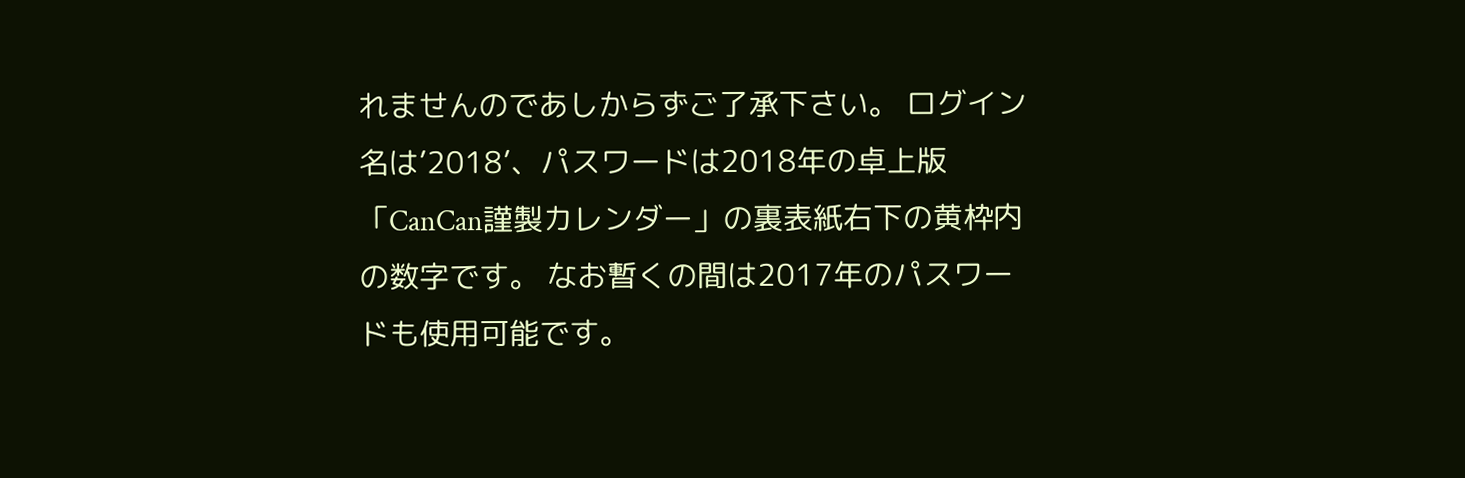れませんのであしからずご了承下さい。 ログイン名は’2018’、パスワードは2018年の卓上版「CanCan謹製カレンダー」の裏表紙右下の黄枠内の数字です。 なお暫くの間は2017年のパスワードも使用可能です。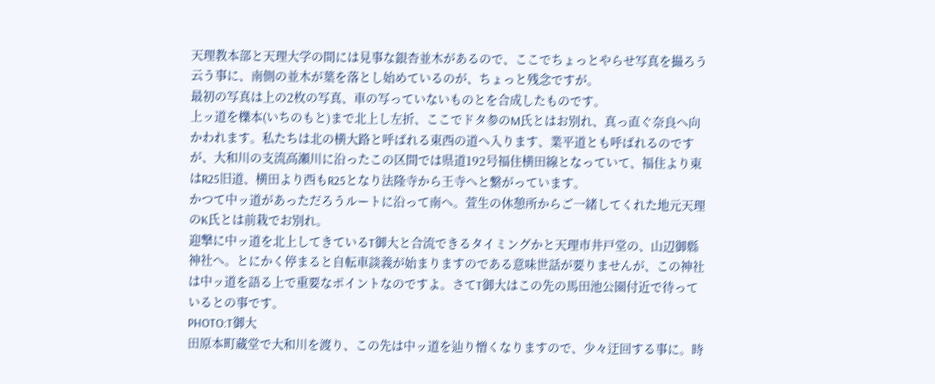天理教本部と天理大学の間には見事な銀杏並木があるので、ここでちょっとやらせ写真を撮ろう云う事に、南側の並木が葉を落とし始めているのが、ちょっと残念ですが。
最初の写真は上の2枚の写真、車の写っていないものとを合成したものです。
上ッ道を櫟本(いちのもと)まで北上し左折、ここでドタ参のM氏とはお別れ、真っ直ぐ奈良へ向かわれます。私たちは北の横大路と呼ばれる東西の道へ入ります、業平道とも呼ばれるのですが、大和川の支流高瀬川に沿ったこの区間では県道192号福住横田線となっていて、福住より東はR25旧道、横田より西もR25となり法隆寺から王寺へと繋がっています。
かつて中ッ道があっただろうルートに沿って南へ。萱生の休憩所からご一緒してくれた地元天理のK氏とは前栽でお別れ。
迎撃に中ッ道を北上してきているT御大と合流できるタイミングかと天理市井戸堂の、山辺御縣神社へ。とにかく停まると自転車談義が始まりますのである意味世話が要りませんが、この神社は中ッ道を語る上で重要なポイントなのですよ。さてT御大はこの先の馬田池公園付近で待っているとの事です。
PHOTO:T御大
田原本町蔵堂で大和川を渡り、この先は中ッ道を辿り憎くなりますので、少々迂回する事に。時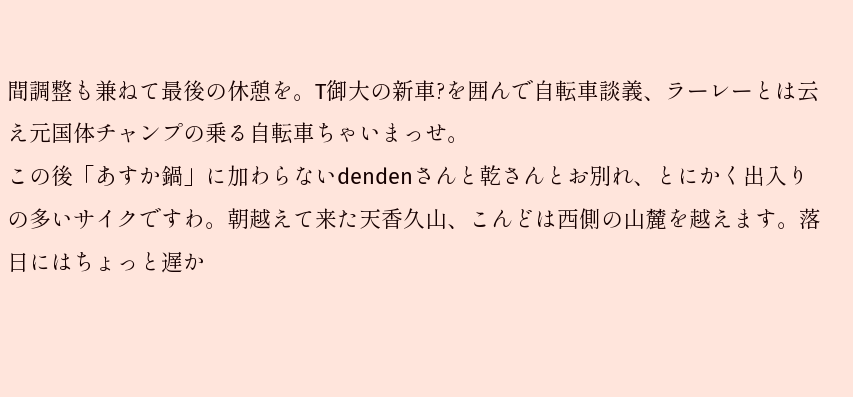間調整も兼ねて最後の休憩を。T御大の新車?を囲んで自転車談義、ラーレーとは云え元国体チャンプの乗る自転車ちゃいまっせ。
この後「あすか鍋」に加わらないdendenさんと乾さんとお別れ、とにかく出入りの多いサイクですわ。朝越えて来た天香久山、こんどは西側の山麓を越えます。落日にはちょっと遅か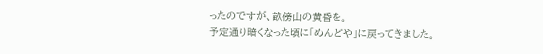ったのですが、畝傍山の黄昏を。
予定通り暗くなった頃に「めんどや」に戻ってきました。